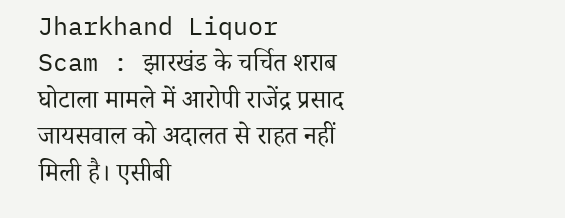Jharkhand Liquor Scam : झारखंड के चर्चित शराब घोटाला मामले में आरोपी राजेंद्र प्रसाद जायसवाल को अदालत से राहत नहीं मिली है। एसीबी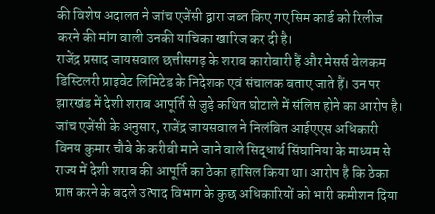की विशेष अदालत ने जांच एजेंसी द्वारा जब्त किए गए सिम कार्ड को रिलीज करने की मांग वाली उनकी याचिका खारिज कर दी है।
राजेंद्र प्रसाद जायसवाल छत्तीसगढ़ के शराब कारोबारी हैं और मेसर्स वेलकम डिस्टिलरी प्राइवेट लिमिटेड के निदेशक एवं संचालक बताए जाते हैं। उन पर झारखंड में देशी शराब आपूर्ति से जुड़े कथित घोटाले में संलिप्त होने का आरोप है।
जांच एजेंसी के अनुसार, राजेंद्र जायसवाल ने निलंबित आईएएस अधिकारी विनय कुमार चौबे के करीबी माने जाने वाले सिद्धार्थ सिंघानिया के माध्यम से राज्य में देशी शराब की आपूर्ति का ठेका हासिल किया था। आरोप है कि ठेका प्राप्त करने के बदले उत्पाद विभाग के कुछ अधिकारियों को भारी कमीशन दिया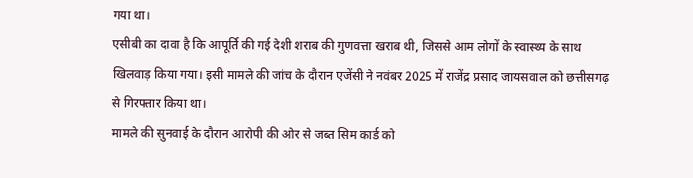गया था।
एसीबी का दावा है कि आपूर्ति की गई देशी शराब की गुणवत्ता खराब थी, जिससे आम लोगों के स्वास्थ्य के साथ खिलवाड़ किया गया। इसी मामले की जांच के दौरान एजेंसी ने नवंबर 2025 में राजेंद्र प्रसाद जायसवाल को छत्तीसगढ़ से गिरफ्तार किया था।
मामले की सुनवाई के दौरान आरोपी की ओर से जब्त सिम कार्ड को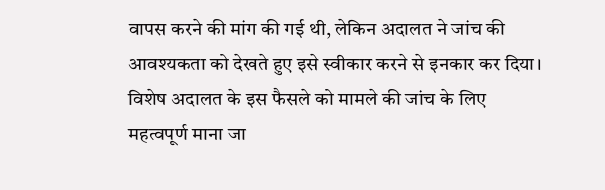वापस करने की मांग की गई थी, लेकिन अदालत ने जांच की आवश्यकता को देखते हुए इसे स्वीकार करने से इनकार कर दिया। विशेष अदालत के इस फैसले को मामले की जांच के लिए महत्वपूर्ण माना जा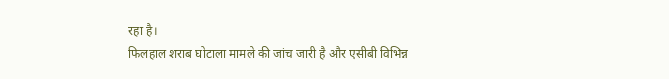रहा है।
फिलहाल शराब घोटाला मामले की जांच जारी है और एसीबी विभिन्न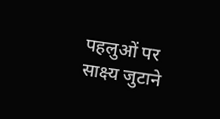पहलुओं पर साक्ष्य जुटाने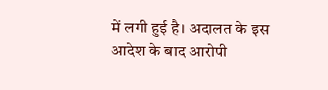में लगी हुई है। अदालत के इस आदेश के बाद आरोपी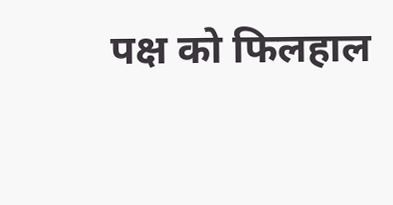पक्ष को फिलहाल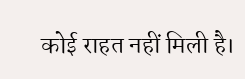कोई राहत नहीं मिली है।